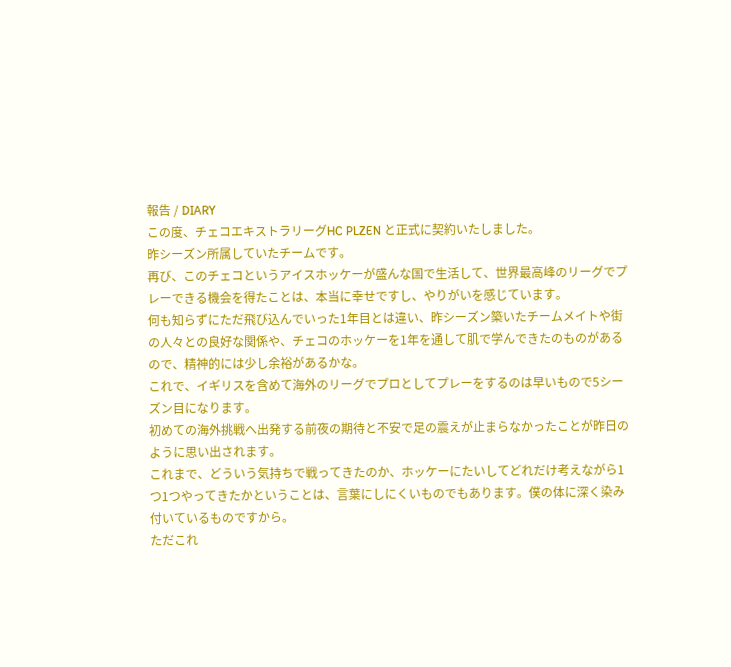報告 / DIARY
この度、チェコエキストラリーグHC PLZEN と正式に契約いたしました。
昨シーズン所属していたチームです。
再び、このチェコというアイスホッケーが盛んな国で生活して、世界最高峰のリーグでプレーできる機会を得たことは、本当に幸せですし、やりがいを感じています。
何も知らずにただ飛び込んでいった1年目とは違い、昨シーズン築いたチームメイトや街の人々との良好な関係や、チェコのホッケーを1年を通して肌で学んできたのものがあるので、精神的には少し余裕があるかな。
これで、イギリスを含めて海外のリーグでプロとしてプレーをするのは早いもので5シーズン目になります。
初めての海外挑戦へ出発する前夜の期待と不安で足の震えが止まらなかったことが昨日のように思い出されます。
これまで、どういう気持ちで戦ってきたのか、ホッケーにたいしてどれだけ考えながら1つ1つやってきたかということは、言葉にしにくいものでもあります。僕の体に深く染み付いているものですから。
ただこれ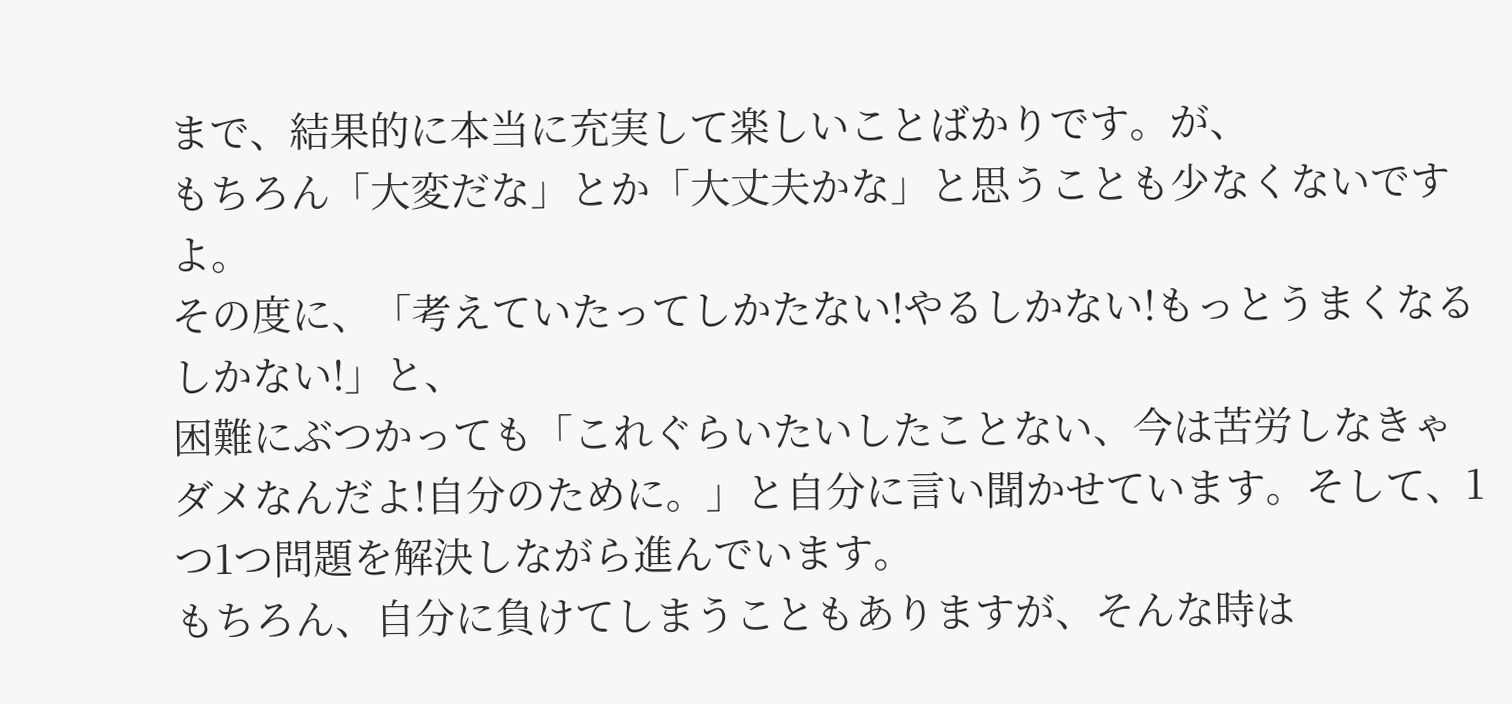まで、結果的に本当に充実して楽しいことばかりです。が、
もちろん「大変だな」とか「大丈夫かな」と思うことも少なくないですよ。
その度に、「考えていたってしかたない!やるしかない!もっとうまくなるしかない!」と、
困難にぶつかっても「これぐらいたいしたことない、今は苦労しなきゃダメなんだよ!自分のために。」と自分に言い聞かせています。そして、1つ1つ問題を解決しながら進んでいます。
もちろん、自分に負けてしまうこともありますが、そんな時は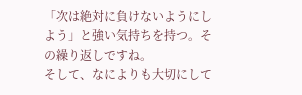「次は絶対に負けないようにしよう」と強い気持ちを持つ。その繰り返しですね。
そして、なによりも大切にして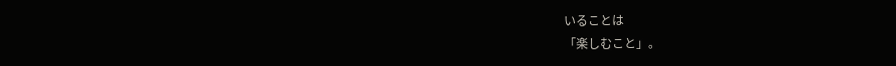いることは
「楽しむこと」。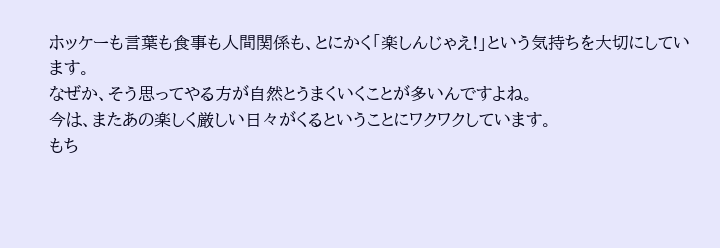ホッケーも言葉も食事も人間関係も、とにかく「楽しんじゃえ!」という気持ちを大切にしています。
なぜか、そう思ってやる方が自然とうまくいくことが多いんですよね。
今は、またあの楽しく厳しい日々がくるということにワクワクしています。
もち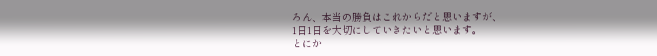ろん、本当の勝負はこれからだと思いますが、
1日1日を大切にしていきたいと思います。
とにか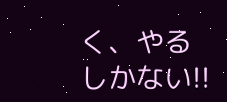く、やるしかない!!